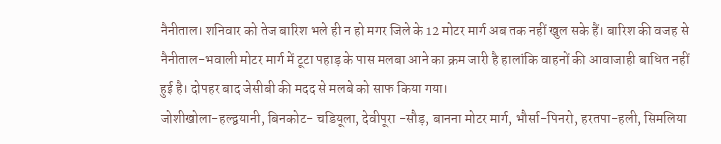नैनीताल। शनिवार को तेज बारिश भले ही न हो मगर जिले के 12 मोटर मार्ग अब तक नहीं खुल सके हैं। बारिश की वजह से नैनीताल-भवाली मोटर मार्ग में टूटा पहाड़ के पास मलबा आने का क्रम जारी है हालांकि वाहनों की आवाजाही बाधित नहीं हुई है। दोपहर बाद जेसीबी की मदद से मलबे को साफ किया गया।
जोशीखोला-हल्द्वयानी, बिनकोट- चडियूला, देवीपूरा -सौड़, बानना मोटर मार्ग, भौर्सा-पिनरो, हरतपा-हली, सिमलिया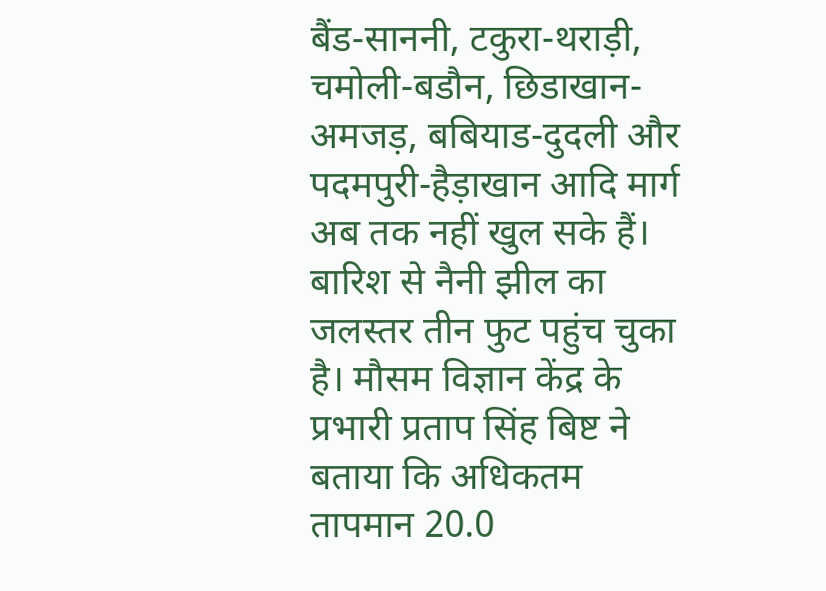बैंड-साननी, टकुरा-थराड़ी, चमोली-बडौन, छिडाखान-अमजड़, बबियाड-दुदली और पदमपुरी-हैड़ाखान आदि मार्ग अब तक नहीं खुल सके हैं। बारिश से नैनी झील का जलस्तर तीन फुट पहुंच चुका है। मौसम विज्ञान केंद्र के प्रभारी प्रताप सिंह बिष्ट ने बताया कि अधिकतम तापमान 20.0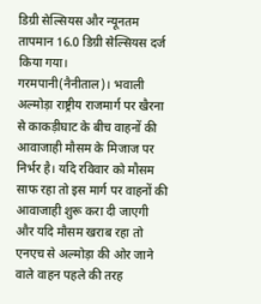डिग्री सेल्सियस और न्यूनतम तापमान 16.0 डिग्री सेल्सियस दर्ज किया गया।
गरमपानी(नैनीताल)। भवाली अल्मोड़ा राष्ट्रीय राजमार्ग पर खैरना से काकड़ीघाट के बीच वाहनों की आवाजाही मौसम के मिजाज पर निर्भर है। यदि रविवार को मौसम साफ रहा तो इस मार्ग पर वाहनों की आवाजाही शुरू करा दी जाएगी और यदि मौसम खराब रहा तो एनएच से अल्मोड़ा की ओर जाने वाले वाहन पहले की तरह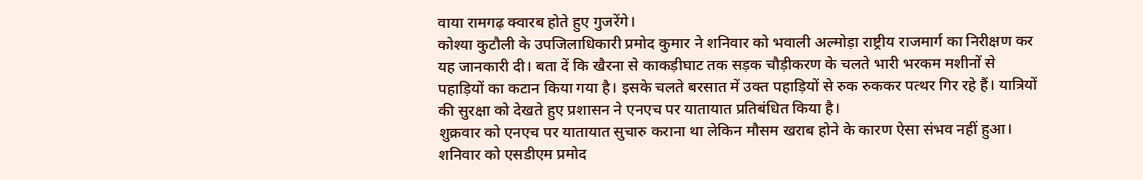वाया रामगढ़ क्वारब होते हुए गुजरेंगे।
कोश्या कुटौली के उपजिलाधिकारी प्रमोद कुमार ने शनिवार को भवाली अल्मोड़ा राष्ट्रीय राजमार्ग का निरीक्षण कर यह जानकारी दी। बता दें कि खैरना से काकड़ीघाट तक सड़क चौड़ीकरण के चलते भारी भरकम मशीनों से पहाड़ियों का कटान किया गया है। इसके चलते बरसात में उक्त पहाड़ियों से रुक रुककर पत्थर गिर रहे हैं। यात्रियों की सुरक्षा को देखते हुए प्रशासन ने एनएच पर यातायात प्रतिबंधित किया है।
शुक्रवार को एनएच पर यातायात सुचारु कराना था लेकिन मौसम खराब होने के कारण ऐसा संभव नहीं हुआ। शनिवार को एसडीएम प्रमोद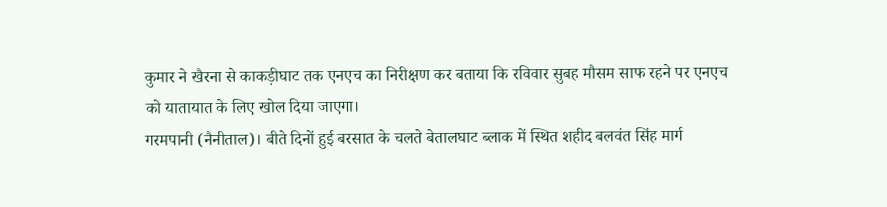कुमार ने खैरना से काकड़ीघाट तक एनएच का निरीक्षण कर बताया कि रविवार सुबह मौसम साफ रहने पर एनएच को यातायात के लिए खोल दिया जाएगा।
गरमपानी (नैनीताल)। बीते दिनों हुई बरसात के चलते बेतालघाट ब्लाक में स्थित शहीद बलवंत सिंह मार्ग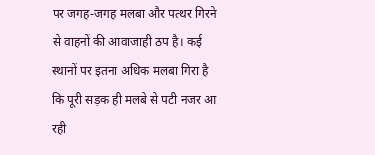पर जगह-जगह मलबा और पत्थर गिरने से वाहनों की आवाजाही ठप है। कई स्थानों पर इतना अधिक मलबा गिरा है कि पूरी सड़क ही मलबे से पटी नजर आ रही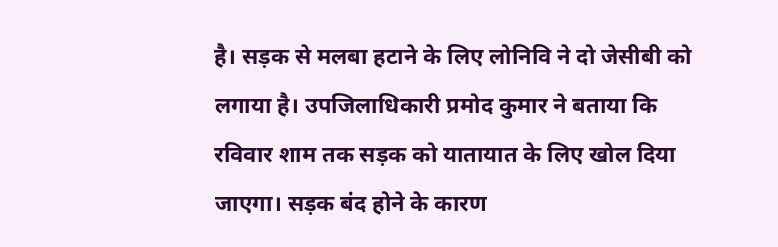है। सड़क से मलबा हटाने के लिए लोनिवि ने दो जेसीबी को लगाया है। उपजिलाधिकारी प्रमोद कुमार ने बताया कि रविवार शाम तक सड़क को यातायात के लिए खोल दिया जाएगा। सड़क बंद होने के कारण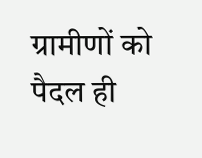ग्रामीणों को पैदल ही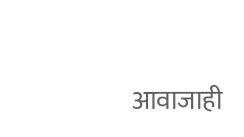आवाजाही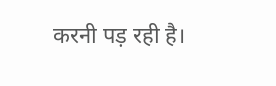करनी पड़ रही है।